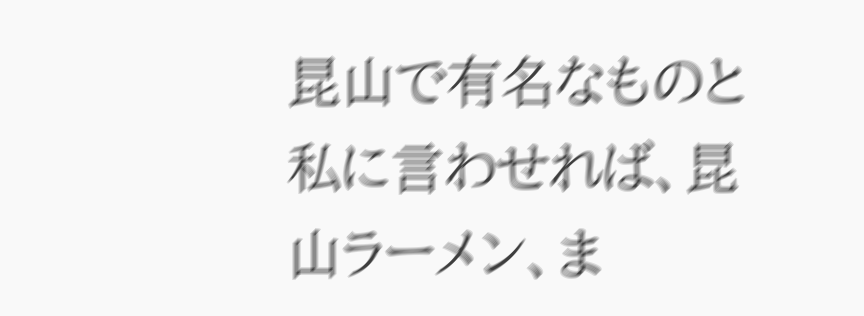昆山で有名なものと私に言わせれば、昆山ラーメン、ま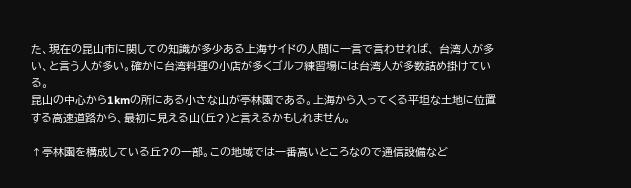た、現在の昆山市に関しての知識が多少ある上海サイドの人間に一言で言わせれば、 台湾人が多い、と言う人が多い。確かに台湾料理の小店が多くゴルフ練習場には台湾人が多数詰め掛けている。
昆山の中心から1kmの所にある小さな山が亭林園である。上海から入ってくる平坦な土地に位置する高速道路から、最初に見える山(丘?)と言えるかもしれません。

↑亭林園を構成している丘?の一部。この地域では一番高いところなので通信設備など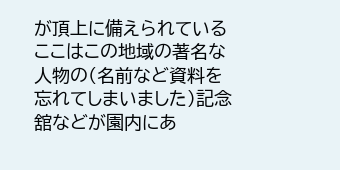が頂上に備えられている
ここはこの地域の著名な人物の(名前など資料を忘れてしまいました)記念舘などが園内にあ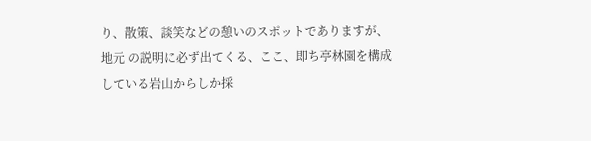り、散策、談笑などの憩いのスポットでありますが、地元 の説明に必ず出てくる、ここ、即ち亭林園を構成している岩山からしか採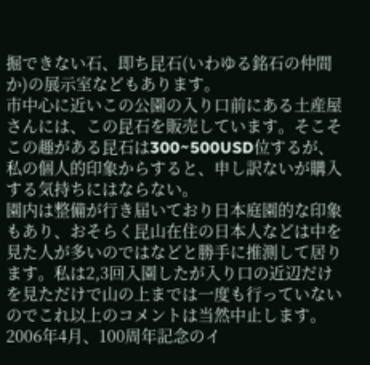掘できない石、即ち昆石(いわゆる銘石の仲間か)の展示室などもあります。
市中心に近いこの公園の入り口前にある土産屋さんには、この昆石を販売しています。そこそこの趣がある昆石は300~500USD位するが、私の個人的印象からすると、申し訳ないが購入する気持ちにはならない。
園内は整備が行き届いており日本庭園的な印象もあり、おそらく昆山在住の日本人などは中を見た人が多いのではなどと勝手に推測して居ります。私は2,3回入園したが入り口の近辺だけを見ただけで山の上までは一度も行っていないのでこれ以上のコメントは当然中止します。
2006年4月、100周年記念のイ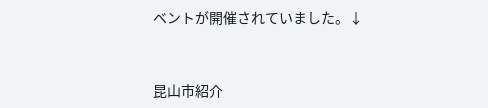ベントが開催されていました。↓



昆山市紹介